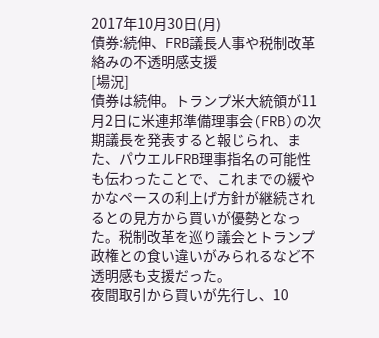2017年10月30日(月)
債券:続伸、FRB議長人事や税制改革絡みの不透明感支援
[場況]
債券は続伸。トランプ米大統領が11月2日に米連邦準備理事会(FRB)の次期議長を発表すると報じられ、また、パウエルFRB理事指名の可能性も伝わったことで、これまでの緩やかなペースの利上げ方針が継続されるとの見方から買いが優勢となった。税制改革を巡り議会とトランプ政権との食い違いがみられるなど不透明感も支援だった。
夜間取引から買いが先行し、10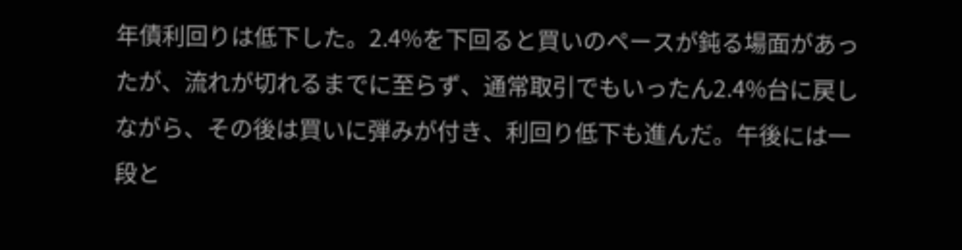年債利回りは低下した。2.4%を下回ると買いのペースが鈍る場面があったが、流れが切れるまでに至らず、通常取引でもいったん2.4%台に戻しながら、その後は買いに弾みが付き、利回り低下も進んだ。午後には一段と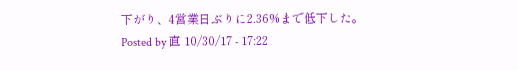下がり、4営業日ぶりに2.36%まで低下した。
Posted by 直 10/30/17 - 17:22